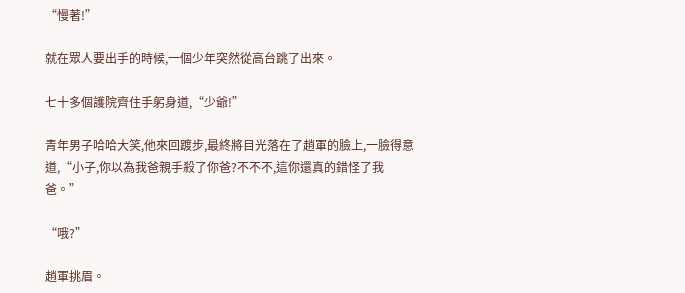“慢著!”

就在眾人要出手的時候,一個少年突然從高台跳了出來。

七十多個護院齊住手躬身道,“少爺!”

青年男子哈哈大笑,他來回踱步,最終將目光落在了趙軍的臉上,一臉得意道,“小子,你以為我爸親手殺了你爸?不不不,這你還真的錯怪了我爸。”

“哦?”

趙軍挑眉。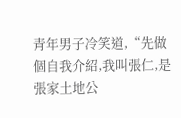青年男子冷笑道,“先做個自我介紹,我叫張仁,是張家土地公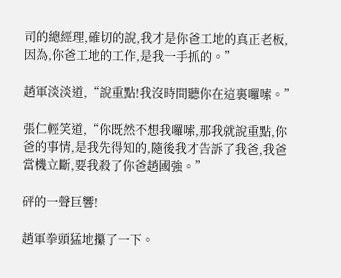司的總經理,確切的說,我才是你爸工地的真正老板,因為,你爸工地的工作,是我一手抓的。”

趙軍淡淡道,“說重點!我沒時間聽你在這裏囉嗦。”

張仁輕笑道,“你既然不想我囉嗦,那我就說重點,你爸的事情,是我先得知的,隨後我才告訴了我爸,我爸當機立斷,要我殺了你爸趙國強。”

砰的一聲巨響!

趙軍拳頭猛地攥了一下。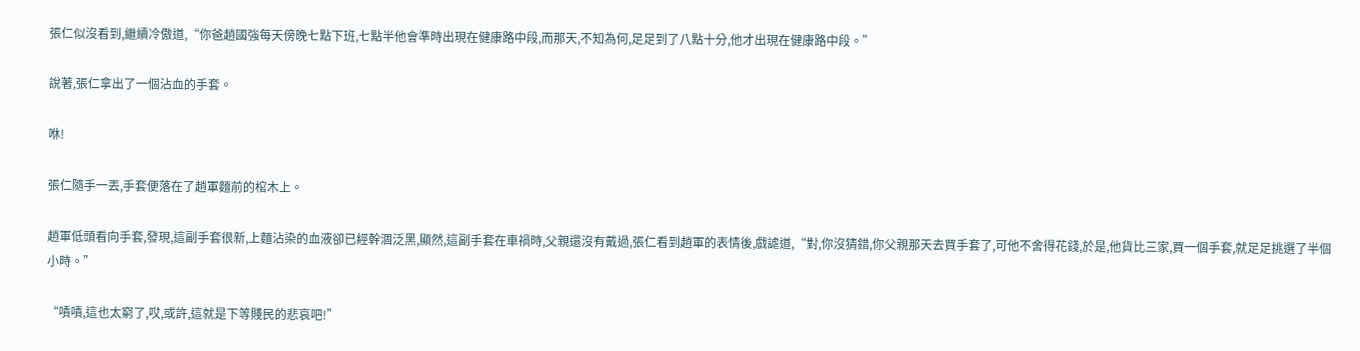張仁似沒看到,繼續冷傲道,“你爸趙國強每天傍晚七點下班,七點半他會準時出現在健康路中段,而那天,不知為何,足足到了八點十分,他才出現在健康路中段。”

說著,張仁拿出了一個沾血的手套。

咻!

張仁隨手一丟,手套便落在了趙軍麵前的棺木上。

趙軍低頭看向手套,發現,這副手套很新,上麵沾染的血液卻已經幹涸泛黑,顯然,這副手套在車禍時,父親還沒有戴過,張仁看到趙軍的表情後,戲謔道,“對,你沒猜錯,你父親那天去買手套了,可他不舍得花錢,於是,他貨比三家,買一個手套,就足足挑選了半個小時。”

“嘖嘖,這也太窮了,哎,或許,這就是下等賤民的悲哀吧!”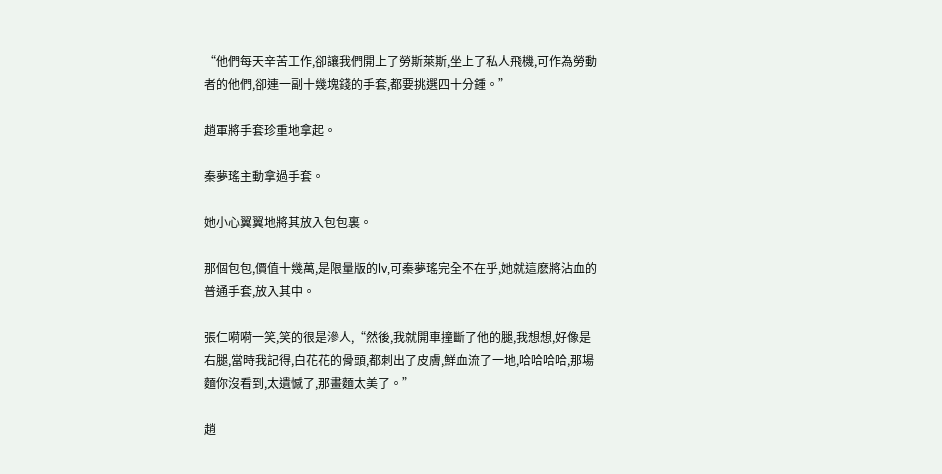“他們每天辛苦工作,卻讓我們開上了勞斯萊斯,坐上了私人飛機,可作為勞動者的他們,卻連一副十幾塊錢的手套,都要挑選四十分鍾。”

趙軍將手套珍重地拿起。

秦夢瑤主動拿過手套。

她小心翼翼地將其放入包包裏。

那個包包,價值十幾萬,是限量版的lv,可秦夢瑤完全不在乎,她就這麽將沾血的普通手套,放入其中。

張仁嗬嗬一笑,笑的很是滲人,“然後,我就開車撞斷了他的腿,我想想,好像是右腿,當時我記得,白花花的骨頭,都刺出了皮膚,鮮血流了一地,哈哈哈哈,那場麵你沒看到,太遺憾了,那畫麵太美了。”

趙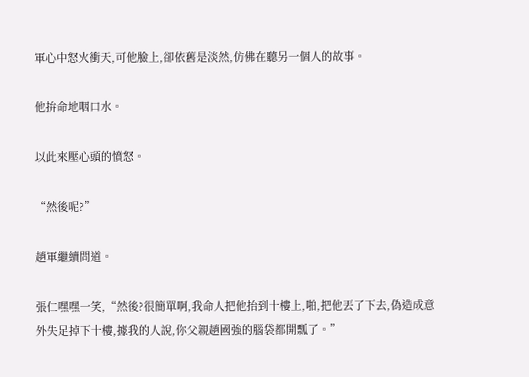軍心中怒火衝天,可他臉上,卻依舊是淡然,仿佛在聽另一個人的故事。

他拚命地咽口水。

以此來壓心頭的憤怒。

“然後呢?”

趙軍繼續問道。

張仁嘿嘿一笑,“然後?很簡單啊,我命人把他抬到十樓上,啪,把他丟了下去,偽造成意外失足掉下十樓,據我的人說,你父親趙國強的腦袋都開瓢了。”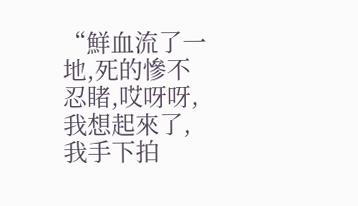“鮮血流了一地,死的慘不忍睹,哎呀呀,我想起來了,我手下拍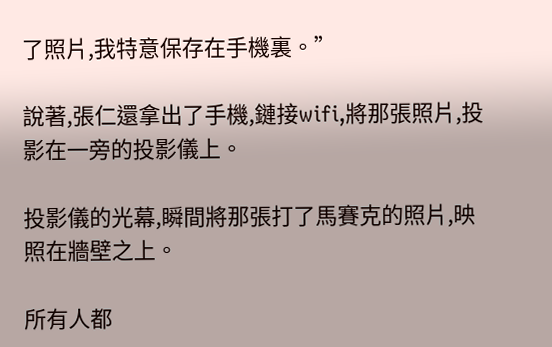了照片,我特意保存在手機裏。”

說著,張仁還拿出了手機,鏈接wifi,將那張照片,投影在一旁的投影儀上。

投影儀的光幕,瞬間將那張打了馬賽克的照片,映照在牆壁之上。

所有人都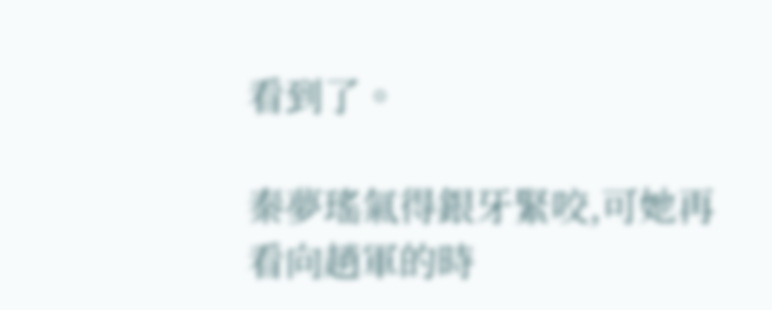看到了。

秦夢瑤氣得銀牙緊咬,可她再看向趙軍的時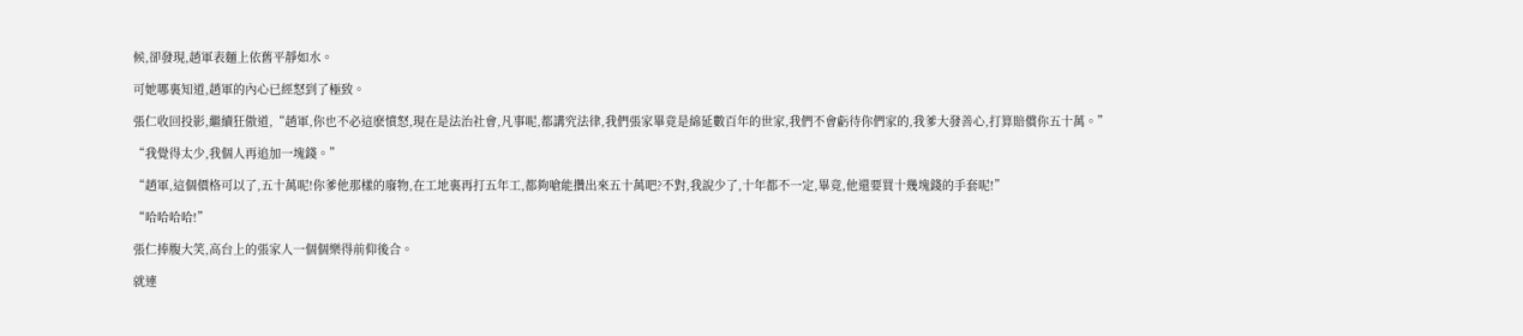候,卻發現,趙軍表麵上依舊平靜如水。

可她哪裏知道,趙軍的內心已經怒到了極致。

張仁收回投影,繼續狂傲道,“趙軍,你也不必這麽憤怒,現在是法治社會,凡事呢,都講究法律,我們張家畢竟是綿延數百年的世家,我們不會虧待你們家的,我爹大發善心,打算賠償你五十萬。”

“我覺得太少,我個人再追加一塊錢。”

“趙軍,這個價格可以了,五十萬呢!你爹他那樣的廢物,在工地裏再打五年工,都夠嗆能攢出來五十萬吧?不對,我說少了,十年都不一定,畢竟,他還要買十幾塊錢的手套呢!”

“哈哈哈哈!”

張仁捧腹大笑,高台上的張家人一個個樂得前仰後合。

就連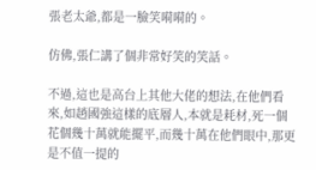張老太爺,都是一臉笑嗬嗬的。

仿佛,張仁講了個非常好笑的笑話。

不過,這也是高台上其他大佬的想法,在他們看來,如趙國強這樣的底層人,本就是耗材,死一個花個幾十萬就能擺平,而幾十萬在他們眼中,那更是不值一提的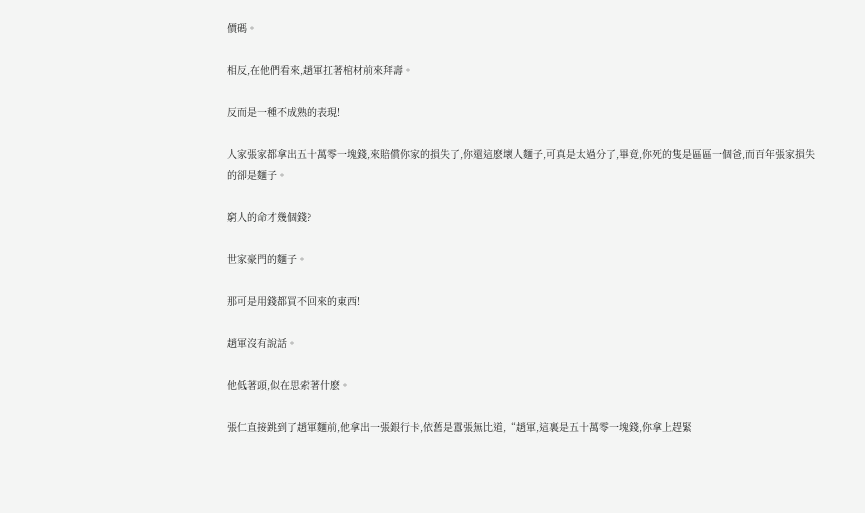價碼。

相反,在他們看來,趙軍扛著棺材前來拜壽。

反而是一種不成熟的表現!

人家張家都拿出五十萬零一塊錢,來賠償你家的損失了,你還這麽壞人麵子,可真是太過分了,畢竟,你死的隻是區區一個爸,而百年張家損失的卻是麵子。

窮人的命才幾個錢?

世家豪門的麵子。

那可是用錢都買不回來的東西!

趙軍沒有說話。

他低著頭,似在思索著什麽。

張仁直接跳到了趙軍麵前,他拿出一張銀行卡,依舊是囂張無比道,“趙軍,這裏是五十萬零一塊錢,你拿上趕緊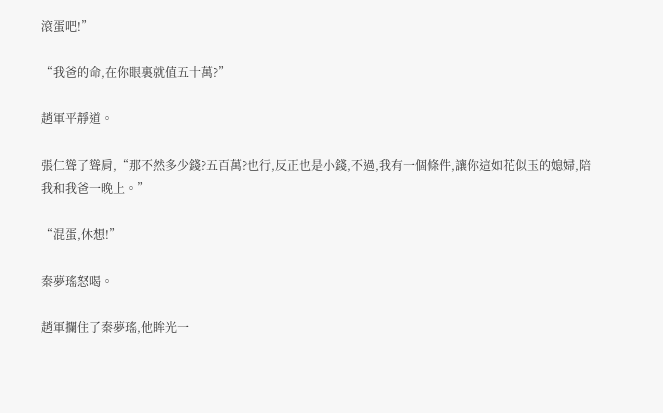滾蛋吧!”

“我爸的命,在你眼裏就值五十萬?”

趙軍平靜道。

張仁聳了聳肩,“那不然多少錢?五百萬?也行,反正也是小錢,不過,我有一個條件,讓你這如花似玉的媳婦,陪我和我爸一晚上。”

“混蛋,休想!”

秦夢瑤怒喝。

趙軍攔住了秦夢瑤,他眸光一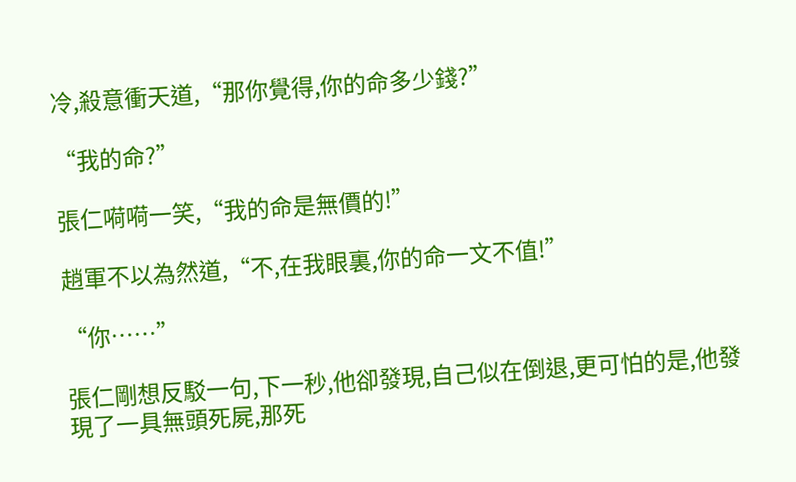冷,殺意衝天道,“那你覺得,你的命多少錢?”

“我的命?”

張仁嗬嗬一笑,“我的命是無價的!”

趙軍不以為然道,“不,在我眼裏,你的命一文不值!”

“你……”

張仁剛想反駁一句,下一秒,他卻發現,自己似在倒退,更可怕的是,他發現了一具無頭死屍,那死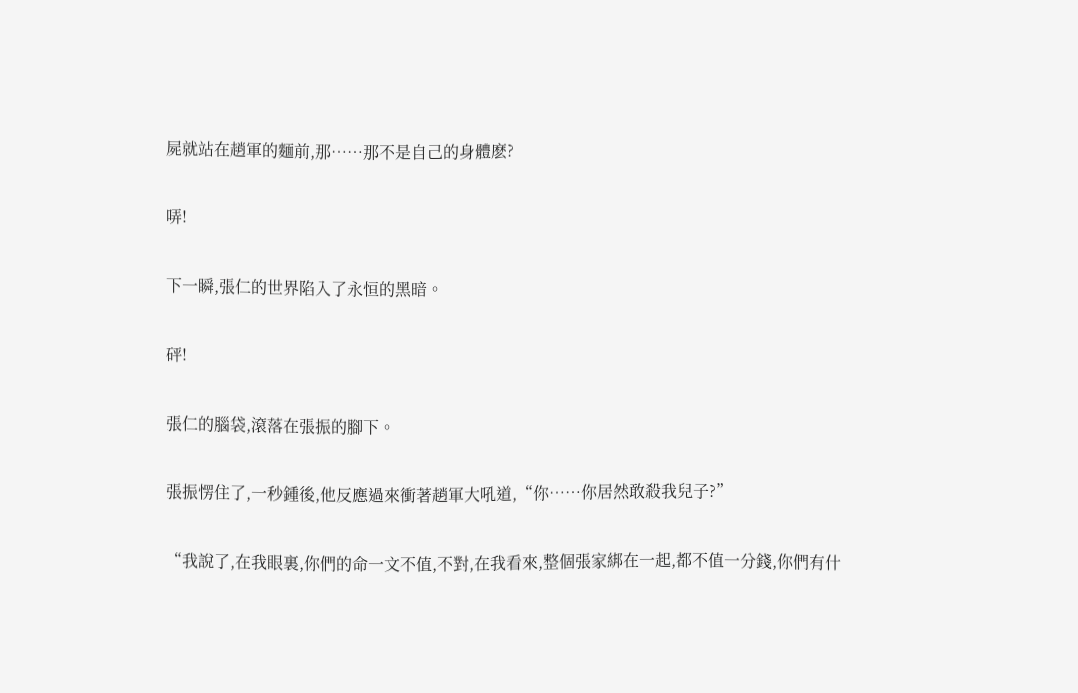屍就站在趙軍的麵前,那……那不是自己的身體麽?

哢!

下一瞬,張仁的世界陷入了永恒的黑暗。

砰!

張仁的腦袋,滾落在張振的腳下。

張振愣住了,一秒鍾後,他反應過來衝著趙軍大吼道,“你……你居然敢殺我兒子?”

“我說了,在我眼裏,你們的命一文不值,不對,在我看來,整個張家綁在一起,都不值一分錢,你們有什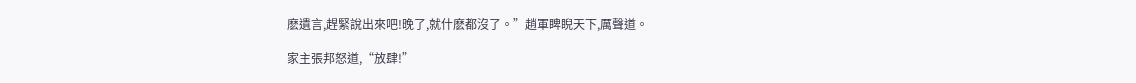麽遺言,趕緊說出來吧!晚了,就什麽都沒了。”趙軍睥睨天下,厲聲道。

家主張邦怒道,“放肆!”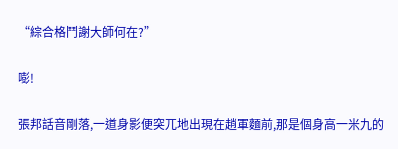“綜合格鬥謝大師何在?”

嘭!

張邦話音剛落,一道身影便突兀地出現在趙軍麵前,那是個身高一米九的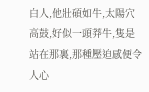白人,他壯碩如牛,太陽穴高鼓,好似一頭莽牛,隻是站在那裏,那種壓迫感便令人心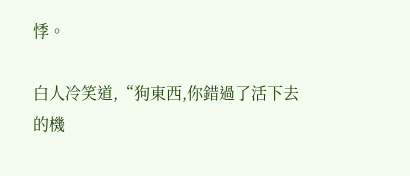悸。

白人冷笑道,“狗東西,你錯過了活下去的機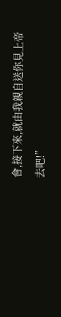會,接下來,就由我親自送你見上帝去吧!”